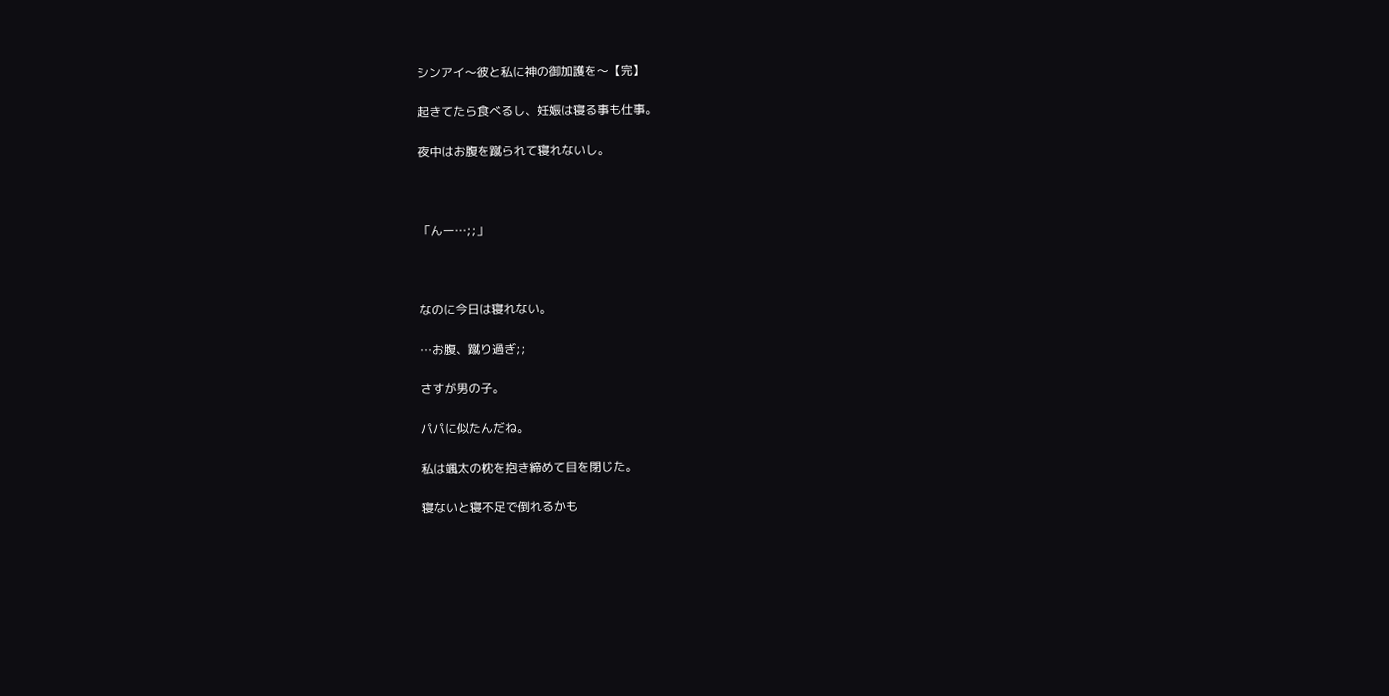シンアイ〜彼と私に神の御加護を〜【完】

起きてたら食べるし、妊娠は寝る事も仕事。

夜中はお腹を蹴られて寝れないし。



「んー…;;」



なのに今日は寝れない。

…お腹、蹴り過ぎ;;

さすが男の子。

パパに似たんだね。

私は颯太の枕を抱き締めて目を閉じた。

寝ないと寝不足で倒れるかも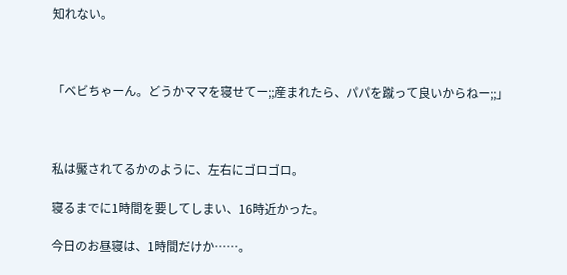知れない。



「ベビちゃーん。どうかママを寝せてー;;産まれたら、パパを蹴って良いからねー;;」



私は魘されてるかのように、左右にゴロゴロ。

寝るまでに1時間を要してしまい、16時近かった。

今日のお昼寝は、1時間だけか……。